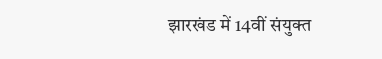झारखंड में 14वीं संयुक्त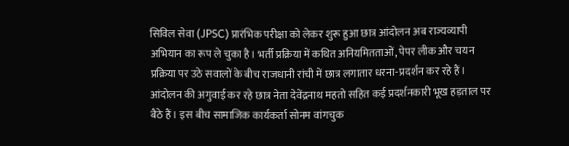सिविल सेवा (JPSC) प्रारंभिक परीक्षा को लेकर शुरू हुआ छात्र आंदोलन अब राज्यव्यापी अभियान का रूप ले चुका है। भर्ती प्रक्रिया में कथित अनियमितताओं, पेपर लीक और चयन प्रक्रिया पर उठे सवालों के बीच राजधानी रांची में छात्र लगातार धरना-प्रदर्शन कर रहे हैं। आंदोलन की अगुवाई कर रहे छात्र नेता देवेंद्रनाथ महतो सहित कई प्रदर्शनकारी भूख हड़ताल पर बैठे हैं। इस बीच सामाजिक कार्यकर्ता सोनम वांगचुक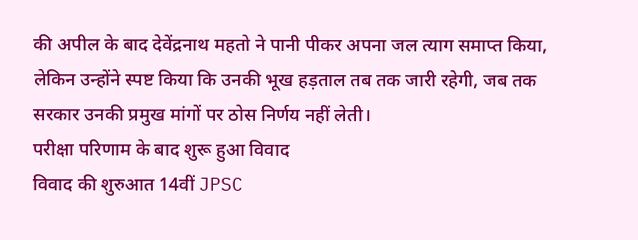की अपील के बाद देवेंद्रनाथ महतो ने पानी पीकर अपना जल त्याग समाप्त किया, लेकिन उन्होंने स्पष्ट किया कि उनकी भूख हड़ताल तब तक जारी रहेगी, जब तक सरकार उनकी प्रमुख मांगों पर ठोस निर्णय नहीं लेती।
परीक्षा परिणाम के बाद शुरू हुआ विवाद
विवाद की शुरुआत 14वीं JPSC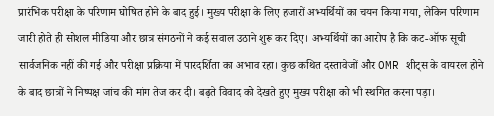प्रारंभिक परीक्षा के परिणाम घोषित होने के बाद हुई। मुख्य परीक्षा के लिए हजारों अभ्यर्थियों का चयन किया गया, लेकिन परिणाम जारी होते ही सोशल मीडिया और छात्र संगठनों ने कई सवाल उठाने शुरू कर दिए। अभ्यर्थियों का आरोप है कि कट-ऑफ सूची सार्वजनिक नहीं की गई और परीक्षा प्रक्रिया में पारदर्शिता का अभाव रहा। कुछ कथित दस्तावेजों और OMR शीट्स के वायरल होने के बाद छात्रों ने निष्पक्ष जांच की मांग तेज कर दी। बढ़ते विवाद को देखते हुए मुख्य परीक्षा को भी स्थगित करना पड़ा।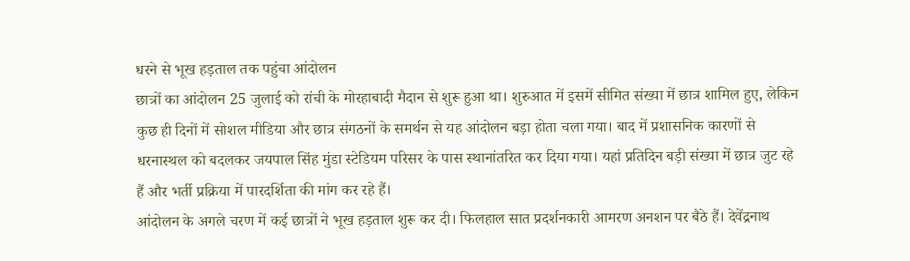धरने से भूख हड़ताल तक पहुंचा आंदोलन
छात्रों का आंदोलन 25 जुलाई को रांची के मोरहाबादी मैदान से शुरू हुआ था। शुरुआत में इसमें सीमित संख्या में छात्र शामिल हुए, लेकिन कुछ ही दिनों में सोशल मीडिया और छात्र संगठनों के समर्थन से यह आंदोलन बड़ा होता चला गया। बाद में प्रशासनिक कारणों से धरनास्थल को बदलकर जयपाल सिंह मुंडा स्टेडियम परिसर के पास स्थानांतरित कर दिया गया। यहां प्रतिदिन बड़ी संख्या में छात्र जुट रहे हैं और भर्ती प्रक्रिया में पारदर्शिता की मांग कर रहे हैं।
आंदोलन के अगले चरण में कई छात्रों ने भूख हड़ताल शुरू कर दी। फिलहाल सात प्रदर्शनकारी आमरण अनशन पर बैठे हैं। देवेंद्रनाथ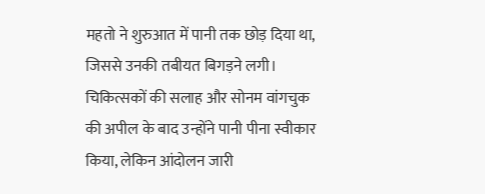महतो ने शुरुआत में पानी तक छोड़ दिया था, जिससे उनकी तबीयत बिगड़ने लगी। चिकित्सकों की सलाह और सोनम वांगचुक की अपील के बाद उन्होंने पानी पीना स्वीकार किया, लेकिन आंदोलन जारी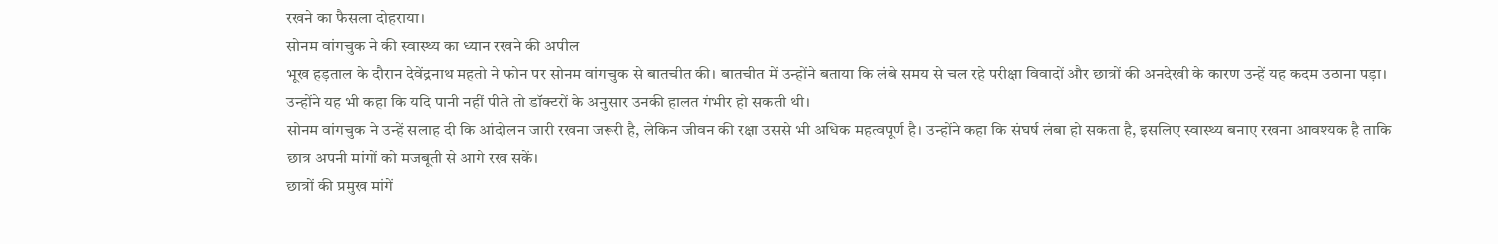रखने का फैसला दोहराया।
सोनम वांगचुक ने की स्वास्थ्य का ध्यान रखने की अपील
भूख हड़ताल के दौरान देवेंद्रनाथ महतो ने फोन पर सोनम वांगचुक से बातचीत की। बातचीत में उन्होंने बताया कि लंबे समय से चल रहे परीक्षा विवादों और छात्रों की अनदेखी के कारण उन्हें यह कदम उठाना पड़ा। उन्होंने यह भी कहा कि यदि पानी नहीं पीते तो डॉक्टरों के अनुसार उनकी हालत गंभीर हो सकती थी।
सोनम वांगचुक ने उन्हें सलाह दी कि आंदोलन जारी रखना जरूरी है, लेकिन जीवन की रक्षा उससे भी अधिक महत्वपूर्ण है। उन्होंने कहा कि संघर्ष लंबा हो सकता है, इसलिए स्वास्थ्य बनाए रखना आवश्यक है ताकि छात्र अपनी मांगों को मजबूती से आगे रख सकें।
छात्रों की प्रमुख मांगें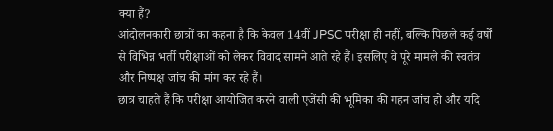क्या हैं?
आंदोलनकारी छात्रों का कहना है कि केवल 14वीं JPSC परीक्षा ही नहीं, बल्कि पिछले कई वर्षों से विभिन्न भर्ती परीक्षाओं को लेकर विवाद सामने आते रहे हैं। इसलिए वे पूरे मामले की स्वतंत्र और निष्पक्ष जांच की मांग कर रहे हैं।
छात्र चाहते हैं कि परीक्षा आयोजित करने वाली एजेंसी की भूमिका की गहन जांच हो और यदि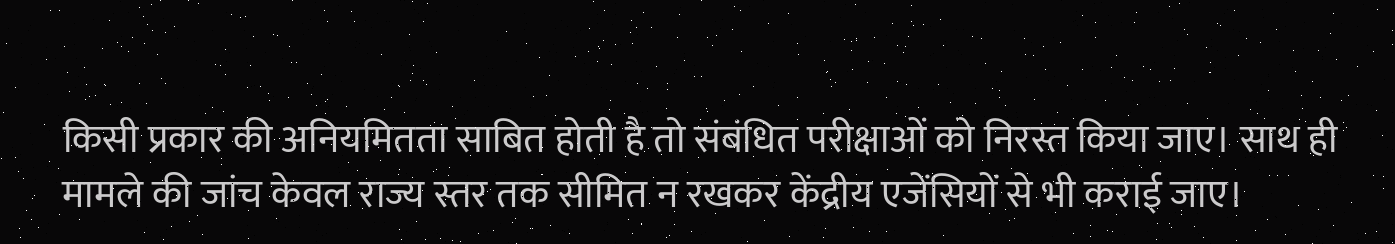किसी प्रकार की अनियमितता साबित होती है तो संबंधित परीक्षाओं को निरस्त किया जाए। साथ ही मामले की जांच केवल राज्य स्तर तक सीमित न रखकर केंद्रीय एजेंसियों से भी कराई जाए।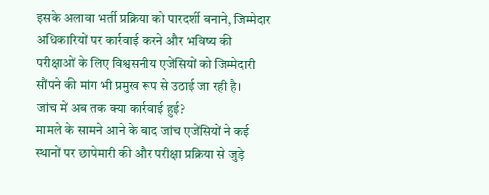इसके अलावा भर्ती प्रक्रिया को पारदर्शी बनाने, जिम्मेदार अधिकारियों पर कार्रवाई करने और भविष्य की परीक्षाओं के लिए विश्वसनीय एजेंसियों को जिम्मेदारी सौंपने की मांग भी प्रमुख रूप से उठाई जा रही है।
जांच में अब तक क्या कार्रवाई हुई?
मामले के सामने आने के बाद जांच एजेंसियों ने कई स्थानों पर छापेमारी की और परीक्षा प्रक्रिया से जुड़े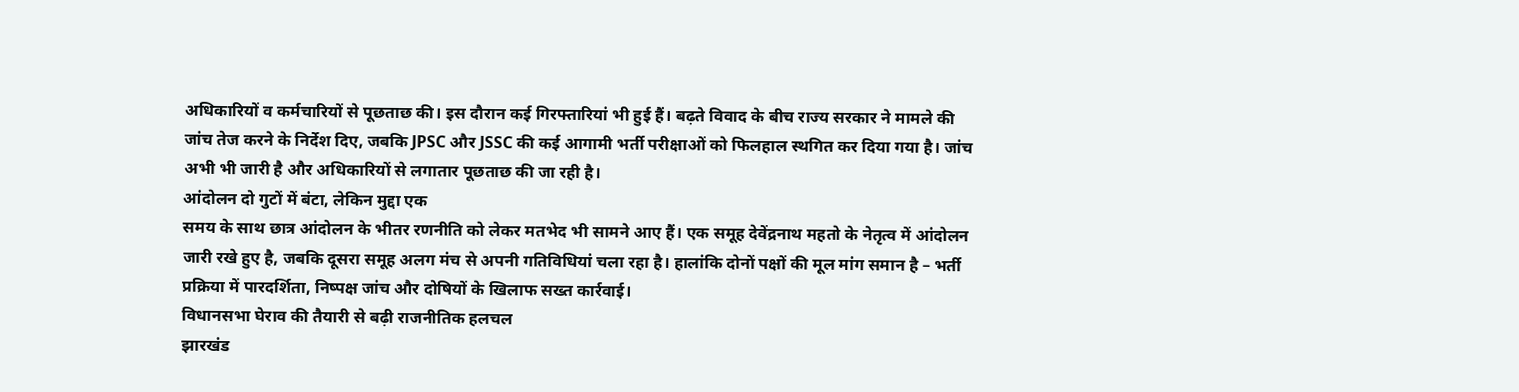अधिकारियों व कर्मचारियों से पूछताछ की। इस दौरान कई गिरफ्तारियां भी हुई हैं। बढ़ते विवाद के बीच राज्य सरकार ने मामले की जांच तेज करने के निर्देश दिए, जबकि JPSC और JSSC की कई आगामी भर्ती परीक्षाओं को फिलहाल स्थगित कर दिया गया है। जांच अभी भी जारी है और अधिकारियों से लगातार पूछताछ की जा रही है।
आंदोलन दो गुटों में बंटा, लेकिन मुद्दा एक
समय के साथ छात्र आंदोलन के भीतर रणनीति को लेकर मतभेद भी सामने आए हैं। एक समूह देवेंद्रनाथ महतो के नेतृत्व में आंदोलन जारी रखे हुए है, जबकि दूसरा समूह अलग मंच से अपनी गतिविधियां चला रहा है। हालांकि दोनों पक्षों की मूल मांग समान है – भर्ती प्रक्रिया में पारदर्शिता, निष्पक्ष जांच और दोषियों के खिलाफ सख्त कार्रवाई।
विधानसभा घेराव की तैयारी से बढ़ी राजनीतिक हलचल
झारखंड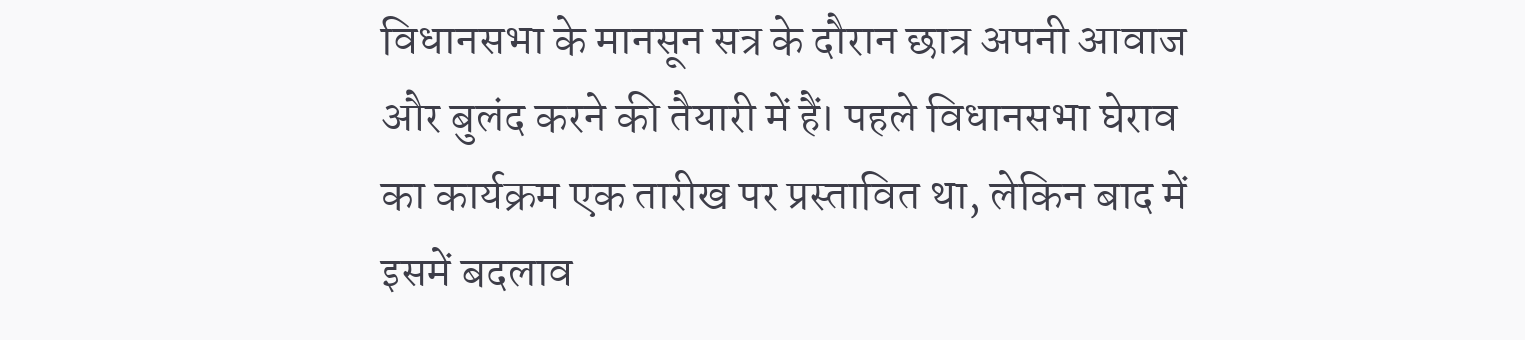विधानसभा के मानसून सत्र के दौरान छात्र अपनी आवाज और बुलंद करने की तैयारी में हैं। पहले विधानसभा घेराव का कार्यक्रम एक तारीख पर प्रस्तावित था, लेकिन बाद में इसमें बदलाव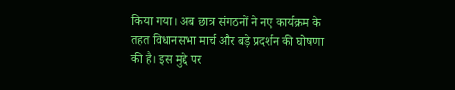किया गया। अब छात्र संगठनों ने नए कार्यक्रम के तहत विधानसभा मार्च और बड़े प्रदर्शन की घोषणा की है। इस मुद्दे पर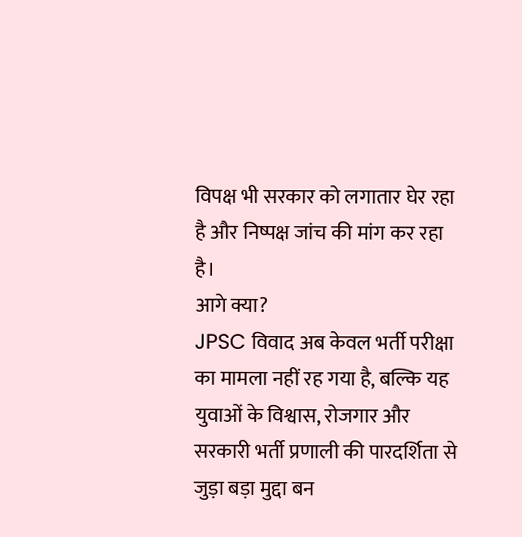विपक्ष भी सरकार को लगातार घेर रहा है और निष्पक्ष जांच की मांग कर रहा है।
आगे क्या?
JPSC विवाद अब केवल भर्ती परीक्षा का मामला नहीं रह गया है, बल्कि यह युवाओं के विश्वास, रोजगार और सरकारी भर्ती प्रणाली की पारदर्शिता से जुड़ा बड़ा मुद्दा बन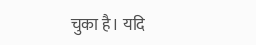चुका है। यदि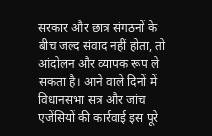सरकार और छात्र संगठनों के बीच जल्द संवाद नहीं होता, तो आंदोलन और व्यापक रूप ले सकता है। आने वाले दिनों में विधानसभा सत्र और जांच एजेंसियों की कार्रवाई इस पूरे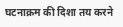घटनाक्रम की दिशा तय करने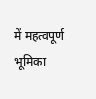में महत्वपूर्ण भूमिका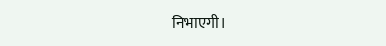निभाएगी।